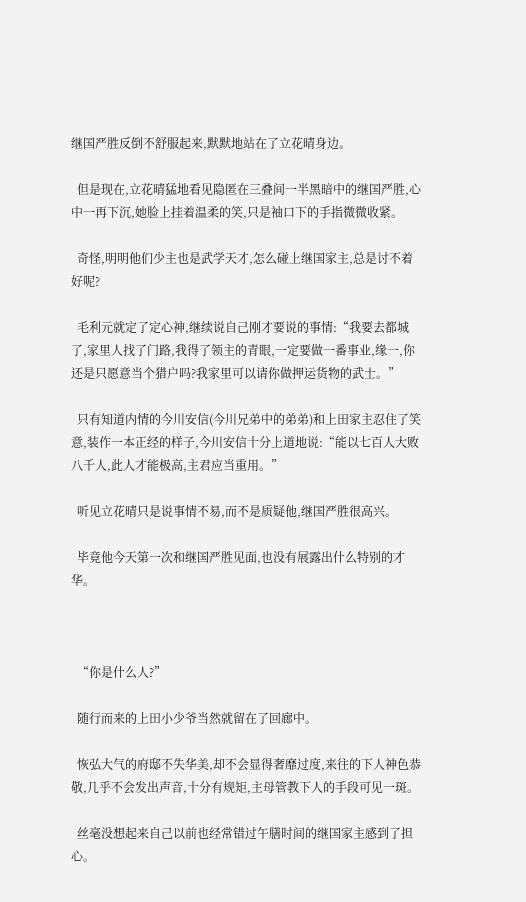继国严胜反倒不舒服起来,默默地站在了立花晴身边。

  但是现在,立花晴猛地看见隐匿在三叠间一半黑暗中的继国严胜,心中一再下沉,她脸上挂着温柔的笑,只是袖口下的手指微微收紧。

  奇怪,明明他们少主也是武学天才,怎么碰上继国家主,总是讨不着好呢?

  毛利元就定了定心神,继续说自己刚才要说的事情:“我要去都城了,家里人找了门路,我得了领主的青眼,一定要做一番事业,缘一,你还是只愿意当个猎户吗?我家里可以请你做押运货物的武士。”

  只有知道内情的今川安信(今川兄弟中的弟弟)和上田家主忍住了笑意,装作一本正经的样子,今川安信十分上道地说:“能以七百人大败八千人,此人才能极高,主君应当重用。”

  听见立花晴只是说事情不易,而不是质疑他,继国严胜很高兴。

  毕竟他今天第一次和继国严胜见面,也没有展露出什么特别的才华。



  “你是什么人?”

  随行而来的上田小少爷当然就留在了回廊中。

  恢弘大气的府邸不失华美,却不会显得奢靡过度,来往的下人神色恭敬,几乎不会发出声音,十分有规矩,主母管教下人的手段可见一斑。

  丝毫没想起来自己以前也经常错过午膳时间的继国家主感到了担心。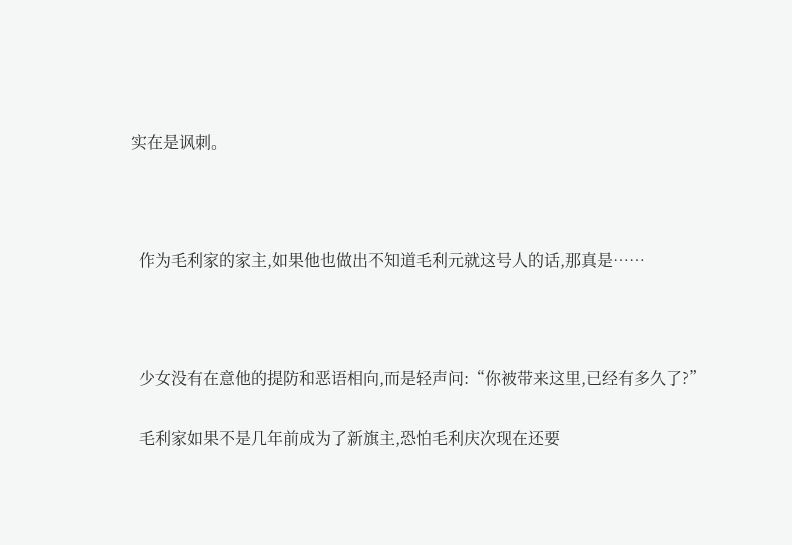实在是讽刺。



  作为毛利家的家主,如果他也做出不知道毛利元就这号人的话,那真是……



  少女没有在意他的提防和恶语相向,而是轻声问:“你被带来这里,已经有多久了?”

  毛利家如果不是几年前成为了新旗主,恐怕毛利庆次现在还要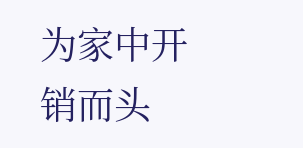为家中开销而头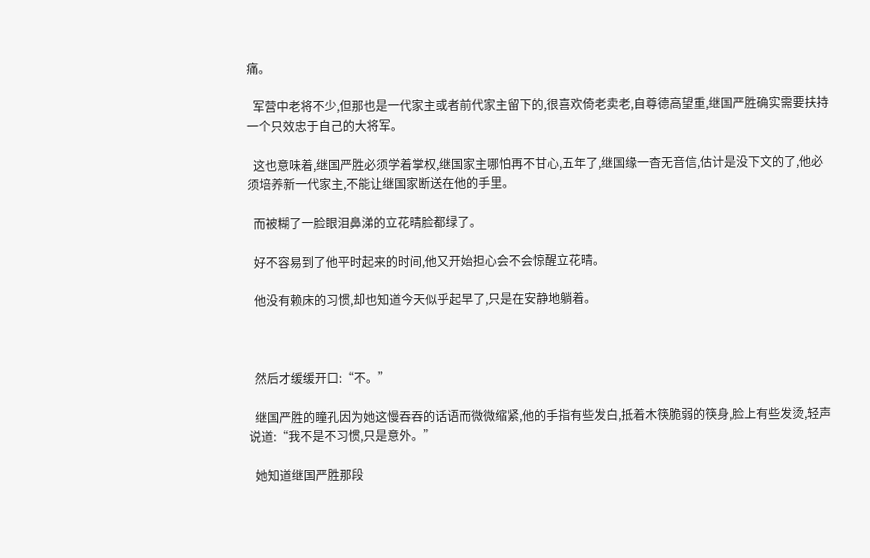痛。

  军营中老将不少,但那也是一代家主或者前代家主留下的,很喜欢倚老卖老,自尊德高望重,继国严胜确实需要扶持一个只效忠于自己的大将军。

  这也意味着,继国严胜必须学着掌权,继国家主哪怕再不甘心,五年了,继国缘一杳无音信,估计是没下文的了,他必须培养新一代家主,不能让继国家断送在他的手里。

  而被糊了一脸眼泪鼻涕的立花晴脸都绿了。

  好不容易到了他平时起来的时间,他又开始担心会不会惊醒立花晴。

  他没有赖床的习惯,却也知道今天似乎起早了,只是在安静地躺着。



  然后才缓缓开口:“不。”

  继国严胜的瞳孔因为她这慢吞吞的话语而微微缩紧,他的手指有些发白,抵着木筷脆弱的筷身,脸上有些发烫,轻声说道:“我不是不习惯,只是意外。”

  她知道继国严胜那段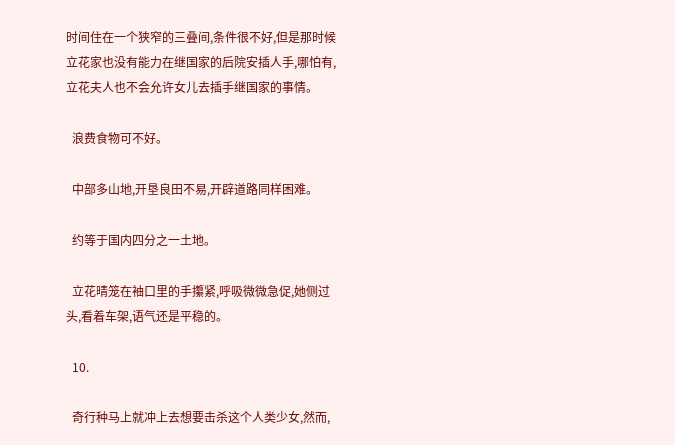时间住在一个狭窄的三叠间,条件很不好,但是那时候立花家也没有能力在继国家的后院安插人手,哪怕有,立花夫人也不会允许女儿去插手继国家的事情。

  浪费食物可不好。

  中部多山地,开垦良田不易,开辟道路同样困难。

  约等于国内四分之一土地。

  立花晴笼在袖口里的手攥紧,呼吸微微急促,她侧过头,看着车架,语气还是平稳的。

  10.

  奇行种马上就冲上去想要击杀这个人类少女,然而,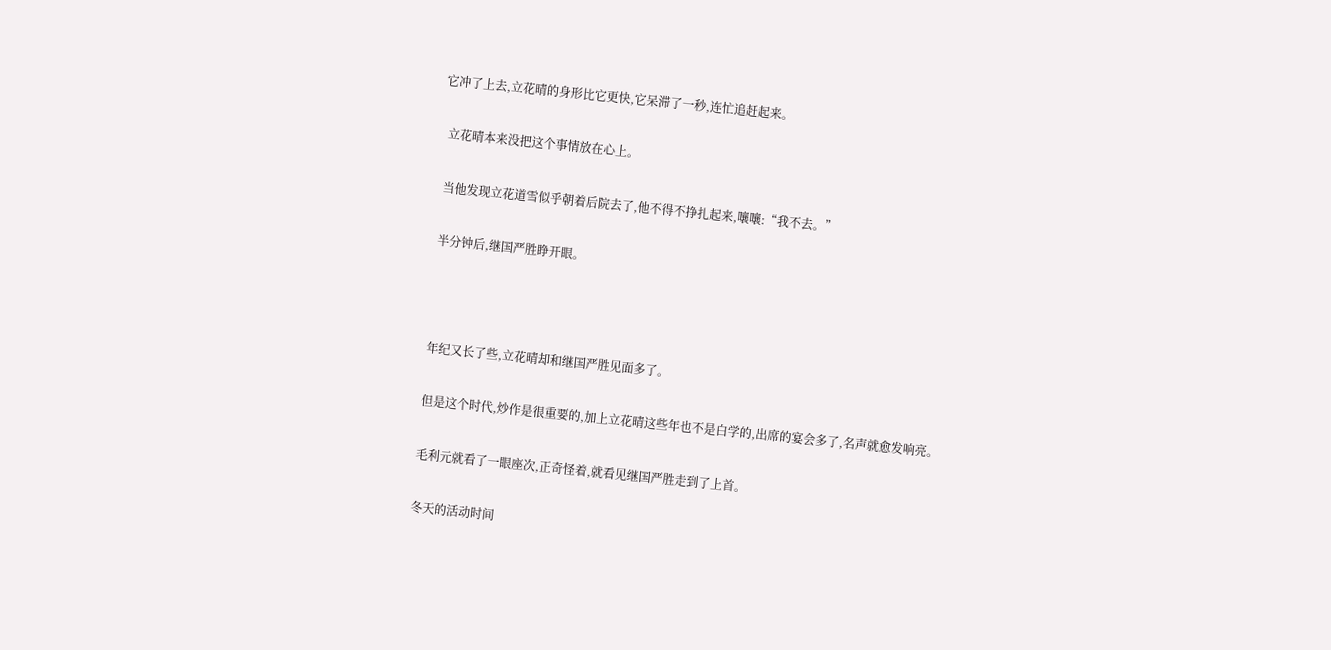它冲了上去,立花晴的身形比它更快,它呆滞了一秒,连忙追赶起来。

  立花晴本来没把这个事情放在心上。

  当他发现立花道雪似乎朝着后院去了,他不得不挣扎起来,嚷嚷:“我不去。”

  半分钟后,继国严胜睁开眼。



  年纪又长了些,立花晴却和继国严胜见面多了。

  但是这个时代,炒作是很重要的,加上立花晴这些年也不是白学的,出席的宴会多了,名声就愈发响亮。

  毛利元就看了一眼座次,正奇怪着,就看见继国严胜走到了上首。

  冬天的活动时间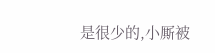是很少的,小厮被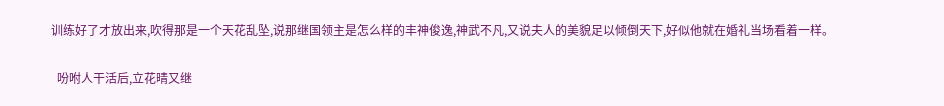训练好了才放出来,吹得那是一个天花乱坠,说那继国领主是怎么样的丰神俊逸,神武不凡,又说夫人的美貌足以倾倒天下,好似他就在婚礼当场看着一样。

  吩咐人干活后,立花晴又继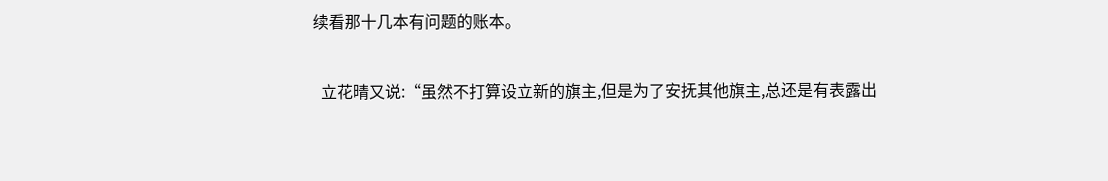续看那十几本有问题的账本。

  立花晴又说:“虽然不打算设立新的旗主,但是为了安抚其他旗主,总还是有表露出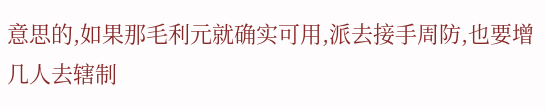意思的,如果那毛利元就确实可用,派去接手周防,也要增几人去辖制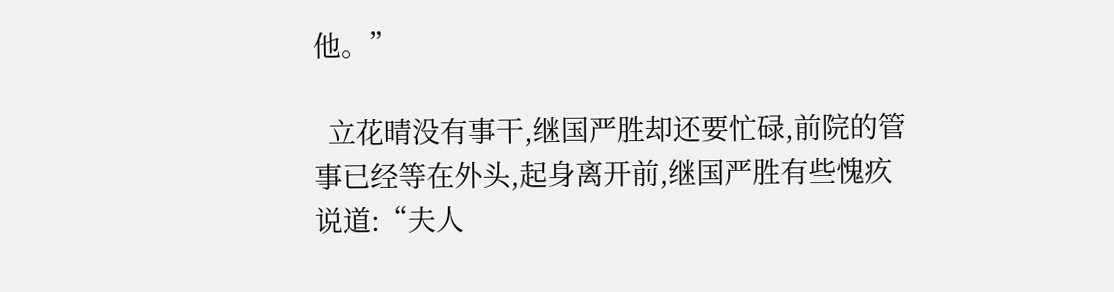他。”

  立花晴没有事干,继国严胜却还要忙碌,前院的管事已经等在外头,起身离开前,继国严胜有些愧疚说道:“夫人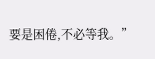要是困倦,不必等我。”